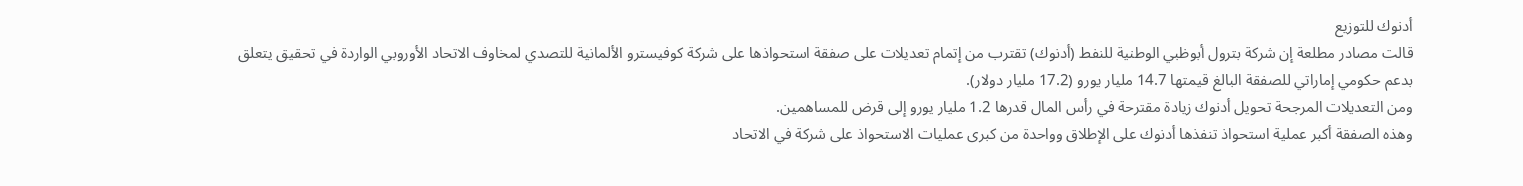أدنوك للتوزيع
قالت مصادر مطلعة إن شركة بترول أبوظبي الوطنية للنفط (أدنوك) تقترب من إتمام تعديلات على صفقة استحواذها على شركة كوفيسترو الألمانية للتصدي لمخاوف الاتحاد الأوروبي الواردة في تحقيق يتعلق بدعم حكومي إماراتي للصفقة البالغ قيمتها 14.7 مليار يورو (17.2 مليار دولار).
ومن التعديلات المرجحة تحويل أدنوك زيادة مقترحة في رأس المال قدرها 1.2 مليار يورو إلى قرض للمساهمين.
وهذه الصفقة أكبر عملية استحواذ تنفذها أدنوك على الإطلاق وواحدة من كبرى عمليات الاستحواذ على شركة في الاتحاد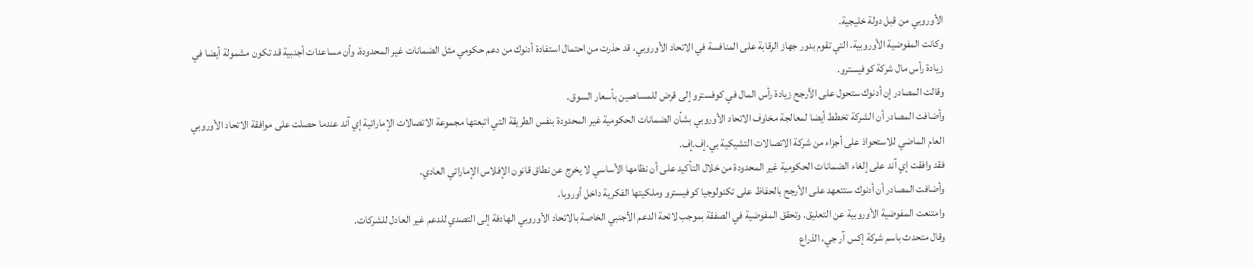الأوروبي من قبل دولة خليجية.
وكانت المفوضية الأوروبية، التي تقوم بدور جهاز الرقابة على المنافسة في الاتحاد الأوروبي، قد حذرت من احتمال استفادة أدنوك من دعم حكومي مثل الضمانات غير المحدودة، وأن مساعدات أجنبية قد تكون مشمولة أيضا في زيادة رأس مال شركة كوفيسترو.
وقالت المصادر إن أدنوك ستحول على الأرجح زيادة رأس المال في كوفسترو إلى قرض للمساهمين بأسعار السوق.
وأضافت المصادر أن الشركة تخطط أيضا لمعالجة مخاوف الاتحاد الأوروبي بشأن الضمانات الحكومية غير المحدودة بنفس الطريقة التي اتبعتها مجموعة الاتصالات الإماراتية إي آند عندما حصلت على موافقة الاتحاد الأوروبي العام الماضي للاستحواذ على أجزاء من شركة الاتصالات التشيكية بي.إف.إف.
فقد وافقت إي آند على إلغاء الضمانات الحكومية غير المحدودة من خلال التأكيد على أن نظامها الأساسي لا يخرج عن نطاق قانون الإفلاس الإماراتي العادي.
وأضافت المصادر أن أدنوك ستتعهد على الأرجح بالحفاظ على تكنولوجيا كوفيسترو وملكيتها الفكرية داخل أوروبا.
وامتنعت المفوضية الأوروبية عن التعليق. وتحقق المفوضية في الصفقة بموجب لائحة الدعم الأجنبي الخاصة بالاتحاد الأوروبي الهادفة إلى التصدي للدعم غير العادل للشركات.
وقال متحدث باسم شركة إكس آر جي، الذراع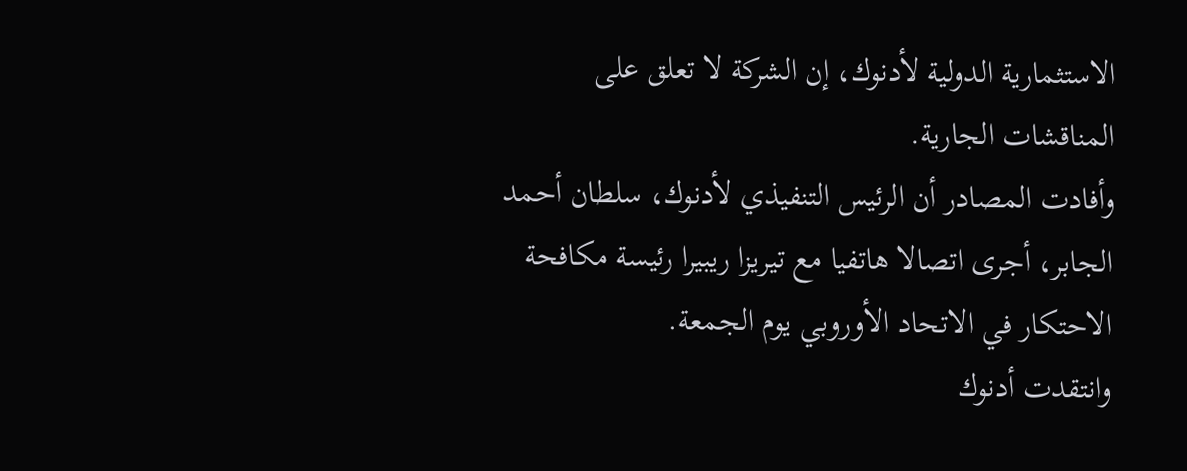الاستثمارية الدولية لأدنوك، إن الشركة لا تعلق على المناقشات الجارية.
وأفادت المصادر أن الرئيس التنفيذي لأدنوك، سلطان أحمد الجابر، أجرى اتصالا هاتفيا مع تيريزا ريبيرا رئيسة مكافحة الاحتكار في الاتحاد الأوروبي يوم الجمعة.
وانتقدت أدنوك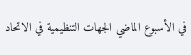في الأسبوع الماضي الجهات التنظيمية في الاتحاد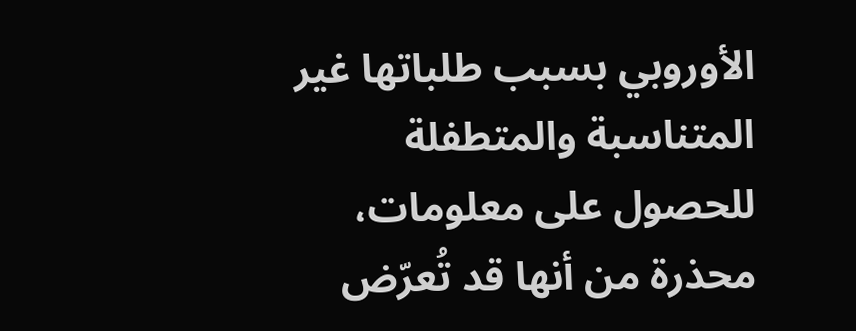الأوروبي بسبب طلباتها غير المتناسبة والمتطفلة للحصول على معلومات، محذرة من أنها قد تُعرّض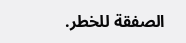الصفقة للخطر.